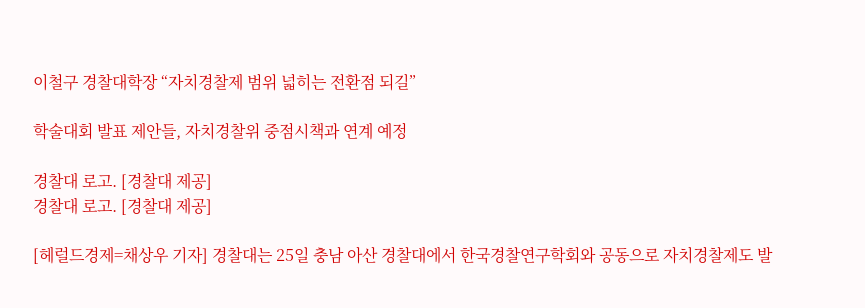이철구 경찰대학장 “자치경찰제 범위 넓히는 전환점 되길”

학술대회 발표 제안들, 자치경찰위 중점시책과 연계 예정

경찰대 로고. [경찰대 제공]
경찰대 로고. [경찰대 제공]

[헤럴드경제=채상우 기자] 경찰대는 25일 충남 아산 경찰대에서 한국경찰연구학회와 공동으로 자치경찰제도 발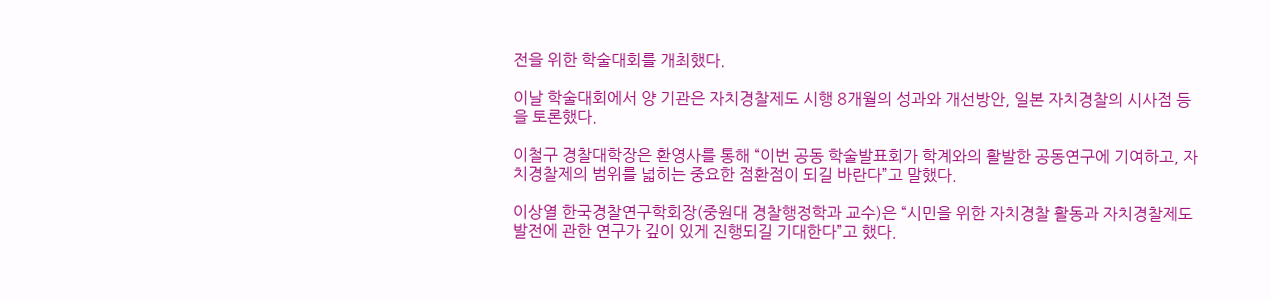전을 위한 학술대회를 개최했다.

이날 학술대회에서 양 기관은 자치경찰제도 시행 8개월의 성과와 개선방안, 일본 자치경찰의 시사점 등을 토론했다.

이철구 경찰대학장은 환영사를 통해 “이번 공동 학술발표회가 학계와의 활발한 공동연구에 기여하고, 자치경찰제의 범위를 넓히는 중요한 점환점이 되길 바란다”고 말했다.

이상열 한국경찰연구학회장(중원대 경찰행정학과 교수)은 “시민을 위한 자치경찰 활동과 자치경찰제도 발전에 관한 연구가 깊이 있게 진행되길 기대한다”고 했다.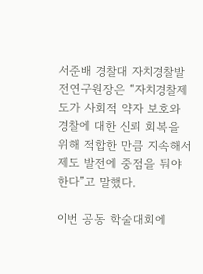서준배 경찰대 자치경찰발전연구원장은 “자치경찰제도가 사회적 약자 보호와 경찰에 대한 신뢰 회복을 위해 적합한 만큼 지속해서 제도 발전에 중점을 둬야 한다”고 말했다.

이번 공동 학술대회에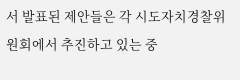서 발표된 제안들은 각 시도자치경찰위원회에서 추진하고 있는 중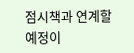점시책과 연계할 예정이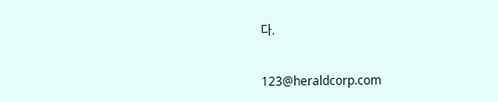다.


123@heraldcorp.com